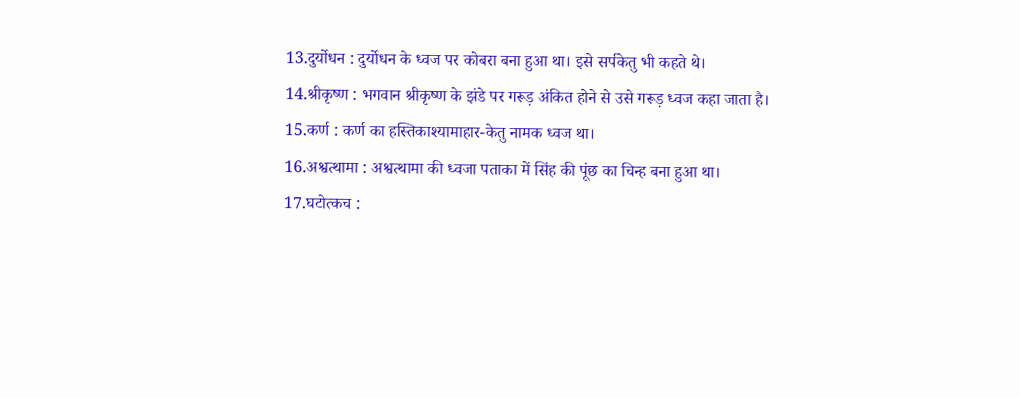13.दुर्योधन : दुर्योधन के ध्वज पर कोबरा बना हुआ था। इसे सर्पकेतु भी कहते थे।
14.श्रीकृष्ण : भगवान श्रीकृष्ण के झंडे पर गरूड़ अंकित होने से उसे गरूड़ ध्वज कहा जाता है।
15.कर्ण : कर्ण का हस्तिकाश्यामाहार-केतु नामक ध्वज था।
16.अश्वत्थामा : अश्वत्थामा की ध्वजा पताका में सिंह की पूंछ का चिन्ह बना हुआ था।
17.घटोत्कच :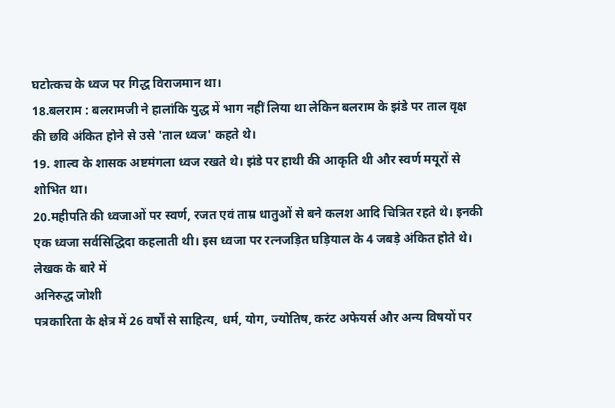घटोत्कच के ध्वज पर गिद्ध विराजमान था।
18.बलराम : बलरामजी ने हालांकि युद्ध में भाग नहीं लिया था लेकिन बलराम के झंडे पर ताल वृक्ष की छवि अंकित होने से उसे 'ताल ध्वज' कहते थे।
19. शाल्व के शासक अष्टमंगला ध्वज रखते थे। झंडे पर हाथी की आकृति थी और स्वर्ण मयूरों से शोभित था।
20.महीपति की ध्वजाओं पर स्वर्ण, रजत एवं ताम्र धातुओं से बने कलश आदि चित्रित रहते थे। इनकी एक ध्वजा सर्वसिद्धिदा कहलाती थी। इस ध्वजा पर रत्नजड़ित घड़ियाल के 4 जबड़े अंकित होते थे।
लेखक के बारे में
अनिरुद्ध जोशी
पत्रकारिता के क्षेत्र में 26 वर्षों से साहित्य, धर्म, योग, ज्योतिष, करंट अफेयर्स और अन्य विषयों पर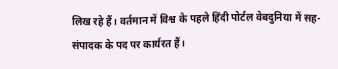लिख रहे हैं। वर्तमान में विश्व के पहले हिंदी पोर्टल वेबदुनिया में सह-संपादक के पद पर कार्यरत हैं।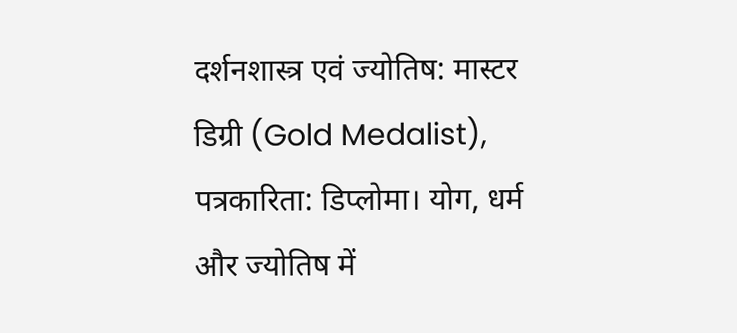दर्शनशास्त्र एवं ज्योतिष: मास्टर डिग्री (Gold Medalist), पत्रकारिता: डिप्लोमा। योग, धर्म और ज्योतिष में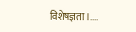विशेषज्ञता।....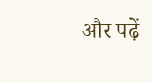और पढ़ें